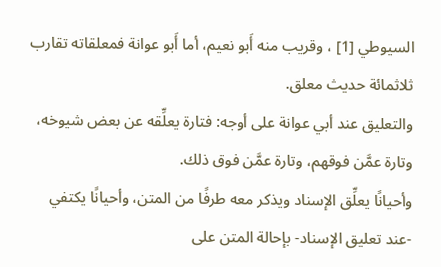السيوطي [1] ، وقريب منه أَبو نعيم، أما أَبو عوانة فمعلقاته تقارب ثلاثمائة حديث معلق.
والتعليق عند أبي عوانة على أوجه: فتارة يعلِّقه عن بعض شيوخه، وتارة عمَّن فوقهم، وتارة عمَّن فوق ذلك.
وأحيانًا يعلِّق الإسناد ويذكر معه طرفًا من المتن، وأحيانًا يكتفي -عند تعليق الإسناد- بإحالة المتن على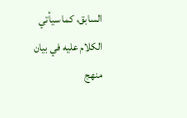السابق، كما سيأتي الكلام عليه في بيان منهج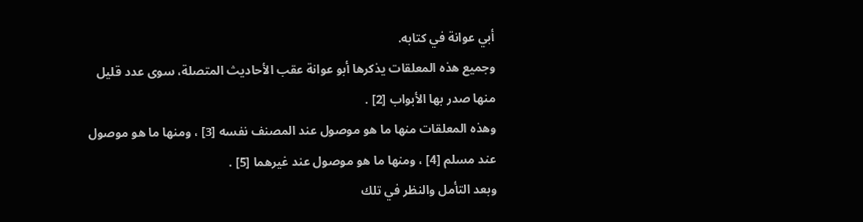أبي عوانة في كتابه.
وجميع هذه المعلقات يذكرها أبو عوانة عقب الأحاديث المتصلة، سوى عدد قليل منها صدر بها الأبواب [2] .
وهذه المعلقات منها ما هو موصول عند المصنف نفسه [3] ، ومنها ما هو موصول عند مسلم [4] ، ومنها ما هو موصول عند غيرهما [5] .
وبعد التأمل والنظر في تلك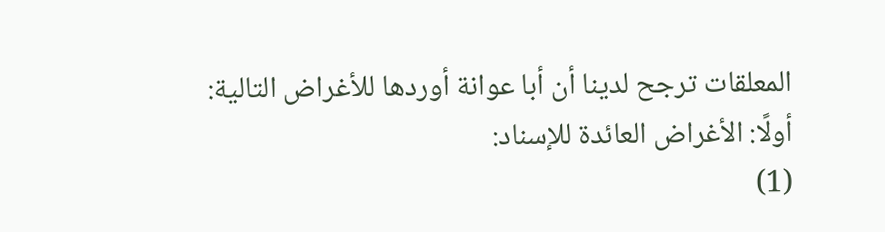المعلقات ترجح لدينا أن أبا عوانة أوردها للأغراض التالية:
أولًا: الأغراض العائدة للإسناد:
(1)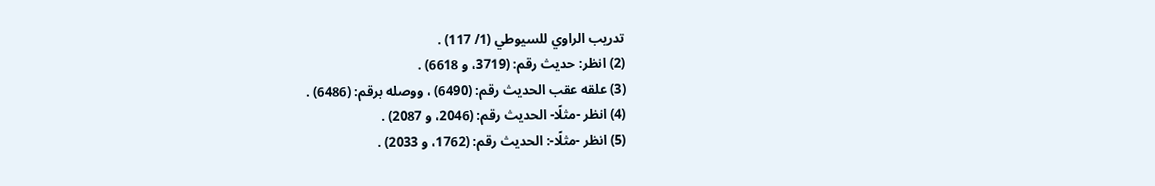تدريب الراوي للسيوطي (1/ 117) .
(2) انظر: حديث رقم: (3719، و 6618) .
(3) علقه عقب الحديث رقم: (6490) ، ووصله برقم: (6486) .
(4) انظر -مثلًا- الحديث رقم: (2046، و 2087) .
(5) انظر -مثلًا-: الحديث رقم: (1762، و 2033) .